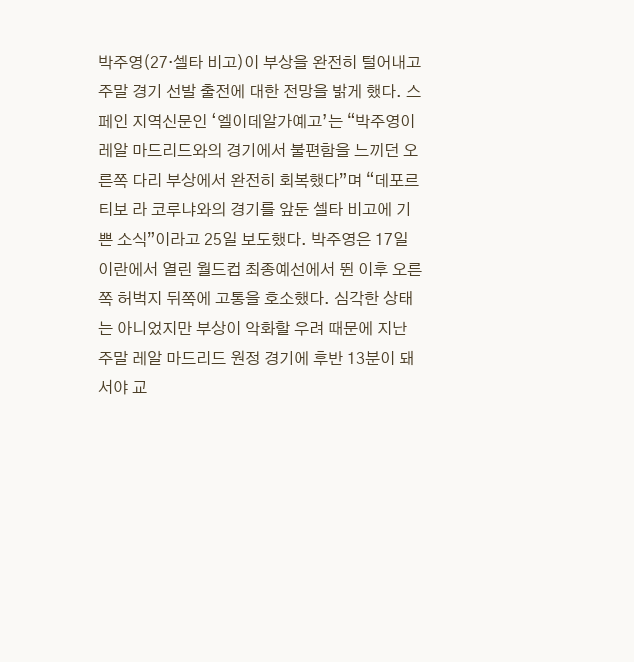박주영(27·셀타 비고)이 부상을 완전히 털어내고 주말 경기 선발 출전에 대한 전망을 밝게 했다. 스페인 지역신문인 ‘엘이데알가예고’는 “박주영이 레알 마드리드와의 경기에서 불편함을 느끼던 오른쪽 다리 부상에서 완전히 회복했다”며 “데포르티보 라 코루냐와의 경기를 앞둔 셀타 비고에 기쁜 소식”이라고 25일 보도했다. 박주영은 17일 이란에서 열린 월드컵 최종예선에서 뛴 이후 오른쪽 허벅지 뒤쪽에 고통을 호소했다. 심각한 상태는 아니었지만 부상이 악화할 우려 때문에 지난 주말 레알 마드리드 원정 경기에 후반 13분이 돼서야 교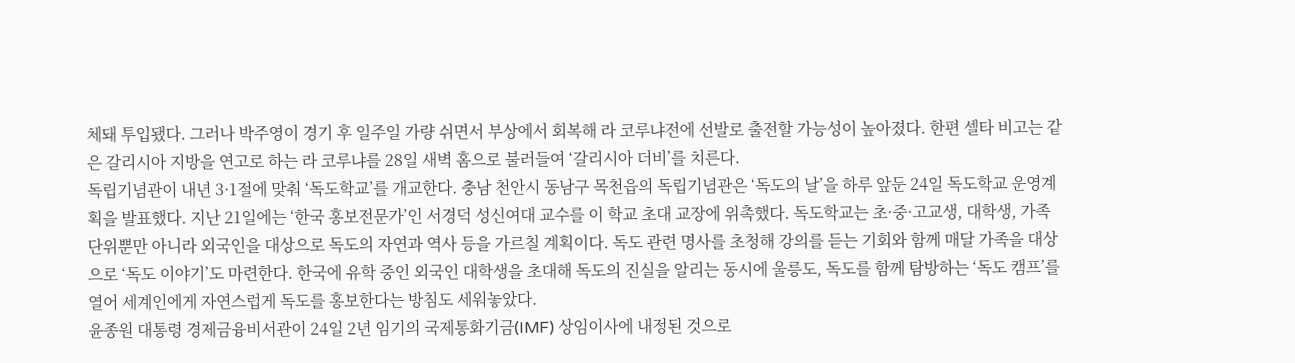체돼 투입됐다. 그러나 박주영이 경기 후 일주일 가량 쉬면서 부상에서 회복해 라 코루냐전에 선발로 출전할 가능성이 높아졌다. 한편 셀타 비고는 같은 갈리시아 지방을 연고로 하는 라 코루냐를 28일 새벽 홈으로 불러들여 ‘갈리시아 더비’를 치른다.
독립기념관이 내년 3·1절에 맞춰 ‘독도학교’를 개교한다. 충남 천안시 동남구 목천읍의 독립기념관은 ‘독도의 날’을 하루 앞둔 24일 독도학교 운영계획을 발표했다. 지난 21일에는 ‘한국 홍보전문가’인 서경덕 성신여대 교수를 이 학교 초대 교장에 위촉했다. 독도학교는 초·중·고교생, 대학생, 가족 단위뿐만 아니라 외국인을 대상으로 독도의 자연과 역사 등을 가르칠 계획이다. 독도 관련 명사를 초청해 강의를 듣는 기회와 함께 매달 가족을 대상으로 ‘독도 이야기’도 마련한다. 한국에 유학 중인 외국인 대학생을 초대해 독도의 진실을 알리는 동시에 울릉도, 독도를 함께 탐방하는 ‘독도 캠프’를 열어 세계인에게 자연스럽게 독도를 홍보한다는 방침도 세워놓았다.
윤종원 대통령 경제금융비서관이 24일 2년 임기의 국제통화기금(IMF) 상임이사에 내정된 것으로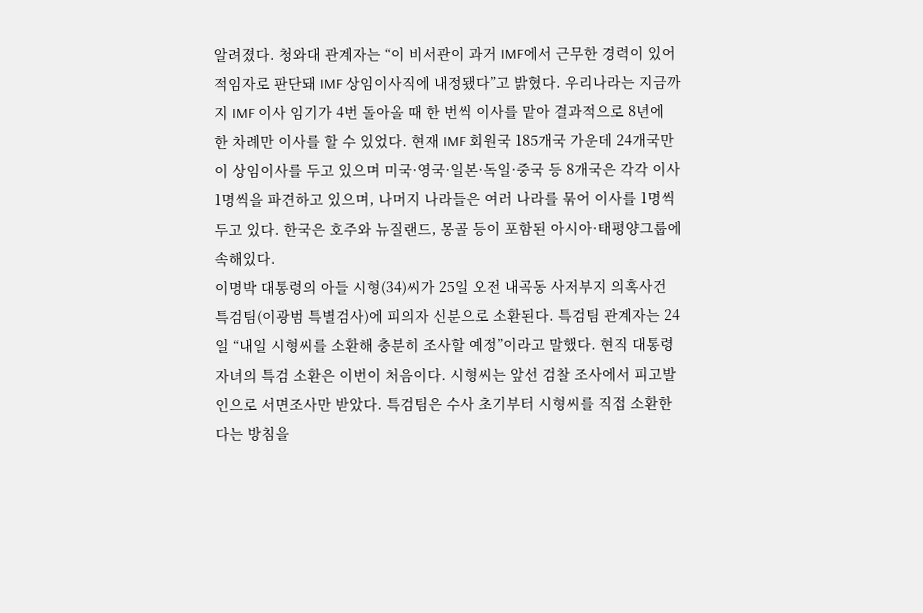알려졌다. 청와대 관계자는 “이 비서관이 과거 IMF에서 근무한 경력이 있어 적임자로 판단돼 IMF 상임이사직에 내정됐다”고 밝혔다. 우리나라는 지금까지 IMF 이사 임기가 4번 돌아올 때 한 번씩 이사를 맡아 결과적으로 8년에 한 차례만 이사를 할 수 있었다. 현재 IMF 회원국 185개국 가운데 24개국만이 상임이사를 두고 있으며 미국·영국·일본·독일·중국 등 8개국은 각각 이사 1명씩을 파견하고 있으며, 나머지 나라들은 여러 나라를 묶어 이사를 1명씩 두고 있다. 한국은 호주와 뉴질랜드, 몽골 등이 포함된 아시아·태평양그룹에 속해있다.
이명박 대통령의 아들 시형(34)씨가 25일 오전 내곡동 사저부지 의혹사건 특검팀(이광범 특별검사)에 피의자 신분으로 소환된다. 특검팀 관계자는 24일 “내일 시형씨를 소환해 충분히 조사할 예정”이라고 말했다. 현직 대통령 자녀의 특검 소환은 이번이 처음이다. 시형씨는 앞선 검찰 조사에서 피고발인으로 서면조사만 받았다. 특검팀은 수사 초기부터 시형씨를 직접 소환한다는 방침을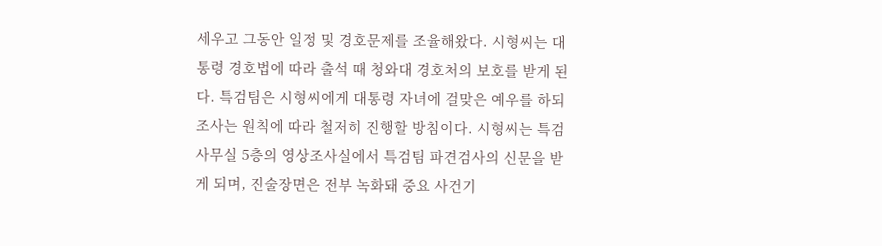세우고 그동안 일정 및 경호문제를 조율해왔다. 시형씨는 대통령 경호법에 따라 출석 때 청와대 경호처의 보호를 받게 된다. 특검팀은 시형씨에게 대통령 자녀에 걸맞은 예우를 하되 조사는 원칙에 따라 철저히 진행할 방침이다. 시형씨는 특검 사무실 5층의 영상조사실에서 특검팀 파견검사의 신문을 받게 되며, 진술장면은 전부 녹화돼 중요 사건기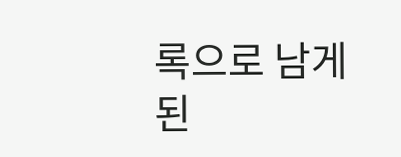록으로 남게 된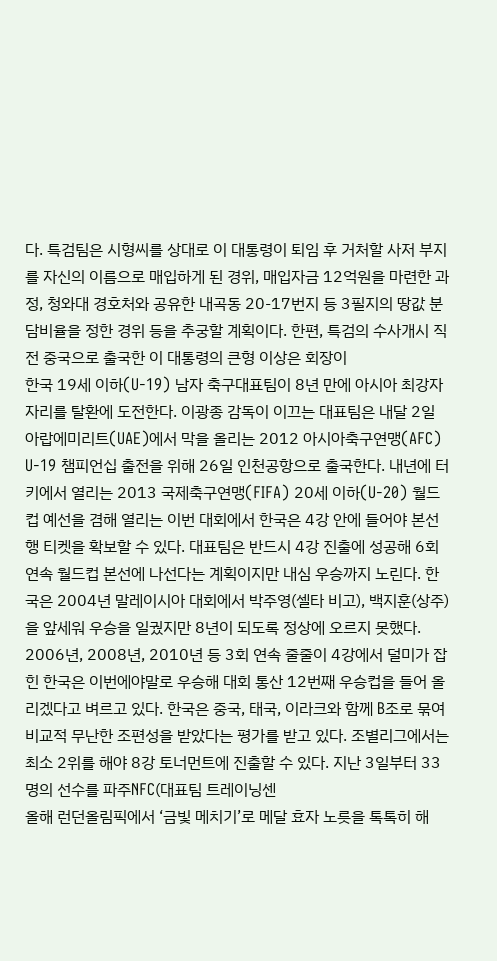다. 특검팀은 시형씨를 상대로 이 대통령이 퇴임 후 거처할 사저 부지를 자신의 이름으로 매입하게 된 경위, 매입자금 12억원을 마련한 과정, 청와대 경호처와 공유한 내곡동 20-17번지 등 3필지의 땅값 분담비율을 정한 경위 등을 추궁할 계획이다. 한편, 특검의 수사개시 직전 중국으로 출국한 이 대통령의 큰형 이상은 회장이
한국 19세 이하(U-19) 남자 축구대표팀이 8년 만에 아시아 최강자 자리를 탈환에 도전한다. 이광종 감독이 이끄는 대표팀은 내달 2일 아랍에미리트(UAE)에서 막을 올리는 2012 아시아축구연맹(AFC) U-19 챔피언십 출전을 위해 26일 인천공항으로 출국한다. 내년에 터키에서 열리는 2013 국제축구연맹(FIFA) 20세 이하(U-20) 월드컵 예선을 겸해 열리는 이번 대회에서 한국은 4강 안에 들어야 본선행 티켓을 확보할 수 있다. 대표팀은 반드시 4강 진출에 성공해 6회 연속 월드컵 본선에 나선다는 계획이지만 내심 우승까지 노린다. 한국은 2004년 말레이시아 대회에서 박주영(셀타 비고), 백지훈(상주)을 앞세워 우승을 일궜지만 8년이 되도록 정상에 오르지 못했다. 2006년, 2008년, 2010년 등 3회 연속 줄줄이 4강에서 덜미가 잡힌 한국은 이번에야말로 우승해 대회 통산 12번째 우승컵을 들어 올리겠다고 벼르고 있다. 한국은 중국, 태국, 이라크와 함께 B조로 묶여 비교적 무난한 조편성을 받았다는 평가를 받고 있다. 조별리그에서는 최소 2위를 해야 8강 토너먼트에 진출할 수 있다. 지난 3일부터 33명의 선수를 파주NFC(대표팀 트레이닝센
올해 런던올림픽에서 ‘금빛 메치기’로 메달 효자 노릇을 톡톡히 해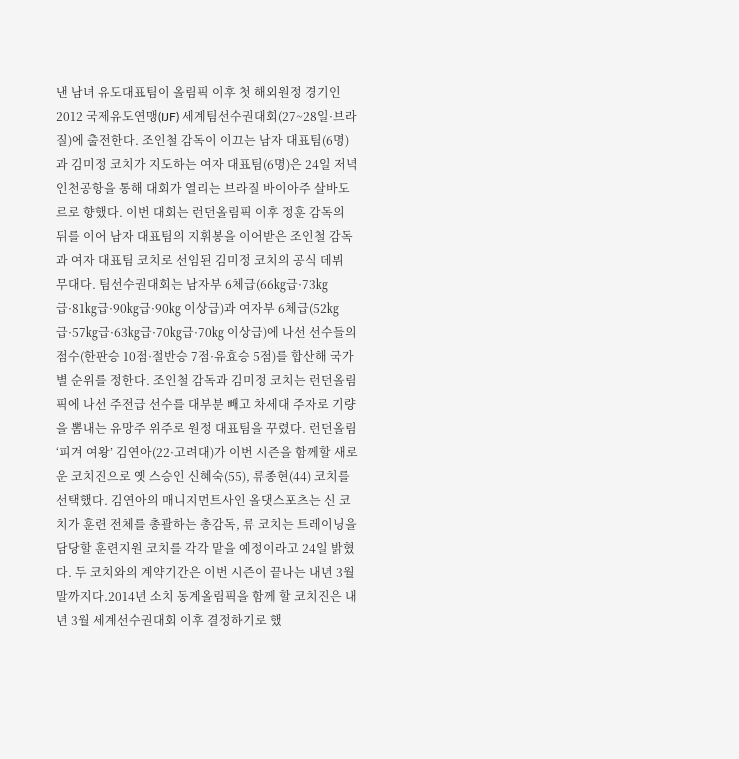낸 남녀 유도대표팀이 올림픽 이후 첫 해외원정 경기인 2012 국제유도연맹(IJF) 세계팀선수권대회(27~28일·브라질)에 출전한다. 조인철 감독이 이끄는 남자 대표팀(6명)과 김미정 코치가 지도하는 여자 대표팀(6명)은 24일 저녁 인천공항을 통해 대회가 열리는 브라질 바이아주 살바도르로 향했다. 이번 대회는 런던올림픽 이후 정훈 감독의 뒤를 이어 남자 대표팀의 지휘봉을 이어받은 조인철 감독과 여자 대표팀 코치로 선임된 김미정 코치의 공식 데뷔 무대다. 팀선수권대회는 남자부 6체급(66㎏급·73㎏급·81㎏급·90㎏급·90㎏ 이상급)과 여자부 6체급(52㎏급·57㎏급·63㎏급·70㎏급·70㎏ 이상급)에 나선 선수들의 점수(한판승 10점·절반승 7점·유효승 5점)를 합산해 국가별 순위를 정한다. 조인철 감독과 김미정 코치는 런던올림픽에 나선 주전급 선수를 대부분 빼고 차세대 주자로 기량을 뽐내는 유망주 위주로 원정 대표팀을 꾸렸다. 런던올림
‘피겨 여왕’ 김연아(22·고려대)가 이번 시즌을 함께할 새로운 코치진으로 옛 스승인 신혜숙(55), 류종현(44) 코치를 선택했다. 김연아의 매니지먼트사인 올댓스포츠는 신 코치가 훈련 전체를 총괄하는 총감독, 류 코치는 트레이닝을 담당할 훈련지원 코치를 각각 맡을 예정이라고 24일 밝혔다. 두 코치와의 계약기간은 이번 시즌이 끝나는 내년 3월 말까지다.2014년 소치 동계올림픽을 함께 할 코치진은 내년 3월 세계선수권대회 이후 결정하기로 했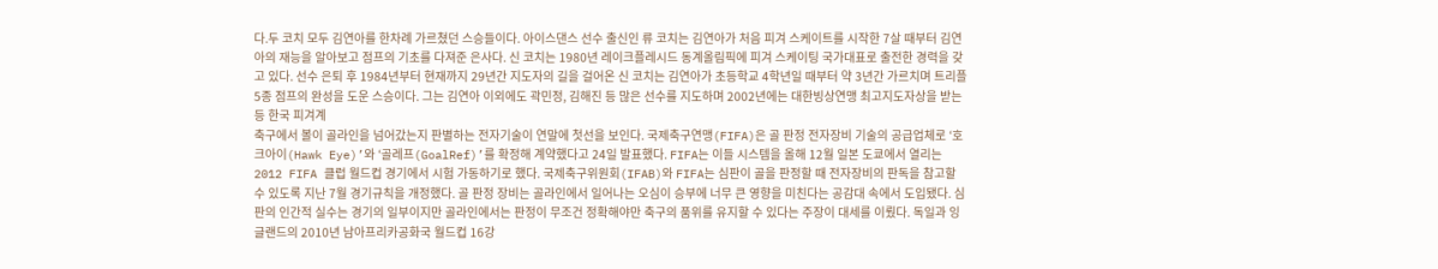다.두 코치 모두 김연아를 한차례 가르쳤던 스승들이다. 아이스댄스 선수 출신인 류 코치는 김연아가 처음 피겨 스케이트를 시작한 7살 때부터 김연아의 재능을 알아보고 점프의 기초를 다져준 은사다. 신 코치는 1980년 레이크플레시드 동계올림픽에 피겨 스케이팅 국가대표로 출전한 경력을 갖고 있다. 선수 은퇴 후 1984년부터 현재까지 29년간 지도자의 길을 걸어온 신 코치는 김연아가 초등학교 4학년일 때부터 약 3년간 가르치며 트리플 5종 점프의 완성을 도운 스승이다. 그는 김연아 이외에도 곽민정, 김해진 등 많은 선수를 지도하며 2002년에는 대한빙상연맹 최고지도자상을 받는 등 한국 피겨계
축구에서 볼이 골라인을 넘어갔는지 판별하는 전자기술이 연말에 첫선을 보인다. 국제축구연맹(FIFA)은 골 판정 전자장비 기술의 공급업체로 ‘호크아이(Hawk Eye)’와 ‘골레프(GoalRef)’를 확정해 계약했다고 24일 발표했다. FIFA는 이들 시스템을 올해 12월 일본 도쿄에서 열리는 2012 FIFA 클럽 월드컵 경기에서 시험 가동하기로 했다. 국제축구위원회(IFAB)와 FIFA는 심판이 골을 판정할 때 전자장비의 판독을 참고할 수 있도록 지난 7월 경기규칙을 개정했다. 골 판정 장비는 골라인에서 일어나는 오심이 승부에 너무 큰 영향을 미친다는 공감대 속에서 도입됐다. 심판의 인간적 실수는 경기의 일부이지만 골라인에서는 판정이 무조건 정확해야만 축구의 품위를 유지할 수 있다는 주장이 대세를 이뤘다. 독일과 잉글랜드의 2010년 남아프리카공화국 월드컵 16강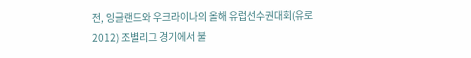전, 잉글랜드와 우크라이나의 올해 유럽선수권대회(유로2012) 조별리그 경기에서 불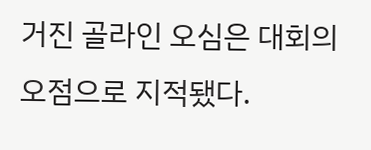거진 골라인 오심은 대회의 오점으로 지적됐다.